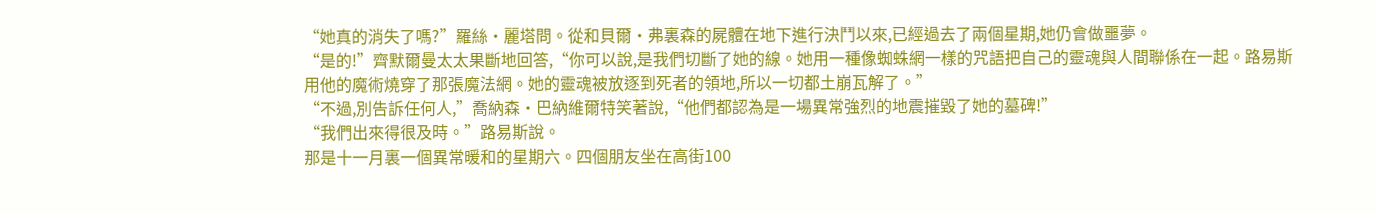“她真的消失了嗎?”羅絲·麗塔問。從和貝爾·弗裏森的屍體在地下進行決鬥以來,已經過去了兩個星期,她仍會做噩夢。
“是的!”齊默爾曼太太果斷地回答,“你可以說,是我們切斷了她的線。她用一種像蜘蛛網一樣的咒語把自己的靈魂與人間聯係在一起。路易斯用他的魔術燒穿了那張魔法網。她的靈魂被放逐到死者的領地,所以一切都土崩瓦解了。”
“不過,別告訴任何人,”喬納森·巴納維爾特笑著說,“他們都認為是一場異常強烈的地震摧毀了她的墓碑!”
“我們出來得很及時。”路易斯說。
那是十一月裏一個異常暖和的星期六。四個朋友坐在高街100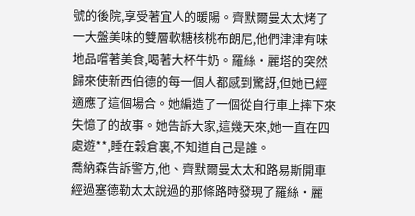號的後院,享受著宜人的暖陽。齊默爾曼太太烤了一大盤美味的雙層軟糖核桃布朗尼,他們津津有味地品嚐著美食,喝著大杯牛奶。羅絲·麗塔的突然歸來使新西伯德的每一個人都感到驚訝,但她已經適應了這個場合。她編造了一個從自行車上摔下來失憶了的故事。她告訴大家,這幾天來,她一直在四處遊**,睡在穀倉裏,不知道自己是誰。
喬納森告訴警方,他、齊默爾曼太太和路易斯開車經過塞德勒太太說過的那條路時發現了羅絲·麗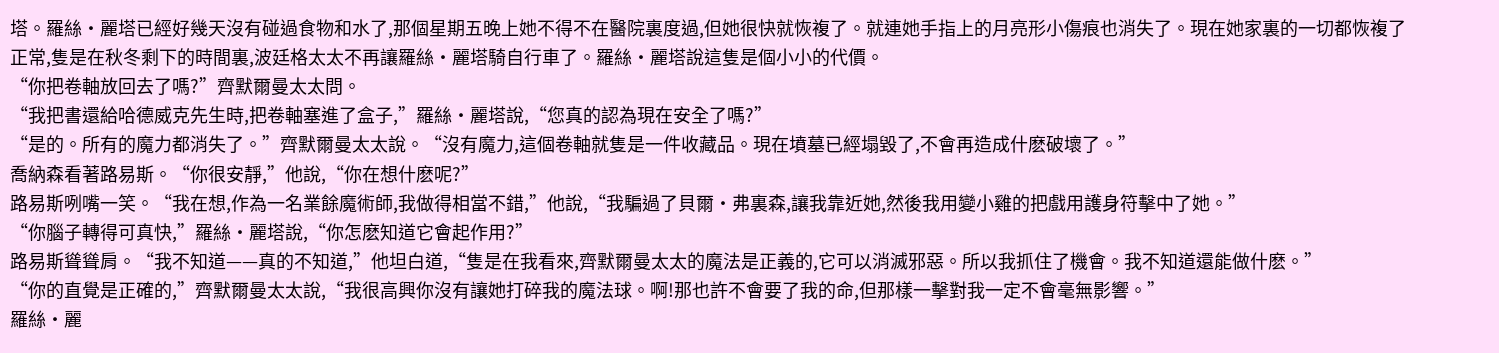塔。羅絲·麗塔已經好幾天沒有碰過食物和水了,那個星期五晚上她不得不在醫院裏度過,但她很快就恢複了。就連她手指上的月亮形小傷痕也消失了。現在她家裏的一切都恢複了正常,隻是在秋冬剩下的時間裏,波廷格太太不再讓羅絲·麗塔騎自行車了。羅絲·麗塔說這隻是個小小的代價。
“你把卷軸放回去了嗎?”齊默爾曼太太問。
“我把書還給哈德威克先生時,把卷軸塞進了盒子,”羅絲·麗塔說,“您真的認為現在安全了嗎?”
“是的。所有的魔力都消失了。”齊默爾曼太太說。“沒有魔力,這個卷軸就隻是一件收藏品。現在墳墓已經塌毀了,不會再造成什麽破壞了。”
喬納森看著路易斯。“你很安靜,”他說,“你在想什麽呢?”
路易斯咧嘴一笑。“我在想,作為一名業餘魔術師,我做得相當不錯,”他說,“我騙過了貝爾·弗裏森,讓我靠近她,然後我用變小雞的把戲用護身符擊中了她。”
“你腦子轉得可真快,”羅絲·麗塔說,“你怎麽知道它會起作用?”
路易斯聳聳肩。“我不知道——真的不知道,”他坦白道,“隻是在我看來,齊默爾曼太太的魔法是正義的,它可以消滅邪惡。所以我抓住了機會。我不知道還能做什麽。”
“你的直覺是正確的,”齊默爾曼太太說,“我很高興你沒有讓她打碎我的魔法球。啊!那也許不會要了我的命,但那樣一擊對我一定不會毫無影響。”
羅絲·麗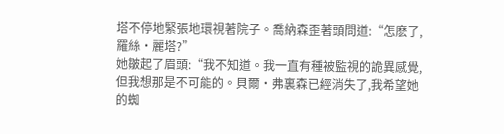塔不停地緊張地環視著院子。喬納森歪著頭問道:“怎麽了,羅絲·麗塔?”
她皺起了眉頭:“我不知道。我一直有種被監視的詭異感覺,但我想那是不可能的。貝爾·弗裏森已經消失了,我希望她的蜘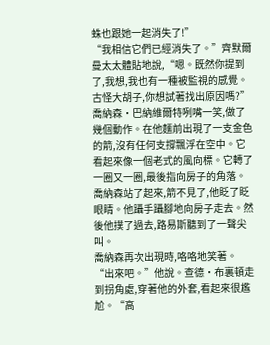蛛也跟她一起消失了!”
“我相信它們已經消失了。”齊默爾曼太太體貼地說,“嗯。既然你提到了,我想,我也有一種被監視的感覺。古怪大胡子,你想試著找出原因嗎?”
喬納森·巴納維爾特咧嘴一笑,做了幾個動作。在他麵前出現了一支金色的箭,沒有任何支撐飄浮在空中。它看起來像一個老式的風向標。它轉了一圈又一圈,最後指向房子的角落。喬納森站了起來,箭不見了,他眨了眨眼睛。他躡手躡腳地向房子走去。然後他撲了過去,路易斯聽到了一聲尖叫。
喬納森再次出現時,咯咯地笑著。“出來吧。”他說。查德·布裏頓走到拐角處,穿著他的外套,看起來很尷尬。“高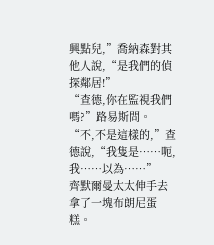興點兒,”喬納森對其他人說,“是我們的偵探鄰居!”
“查德,你在監視我們嗎?”路易斯問。
“不,不是這樣的,”查德說,“我隻是……呃,我……以為……”
齊默爾曼太太伸手去拿了一塊布朗尼蛋糕。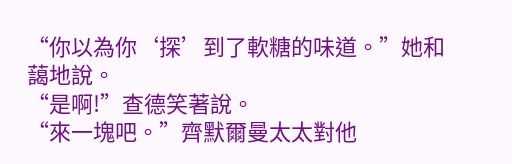“你以為你‘探’到了軟糖的味道。”她和藹地說。
“是啊!”查德笑著說。
“來一塊吧。”齊默爾曼太太對他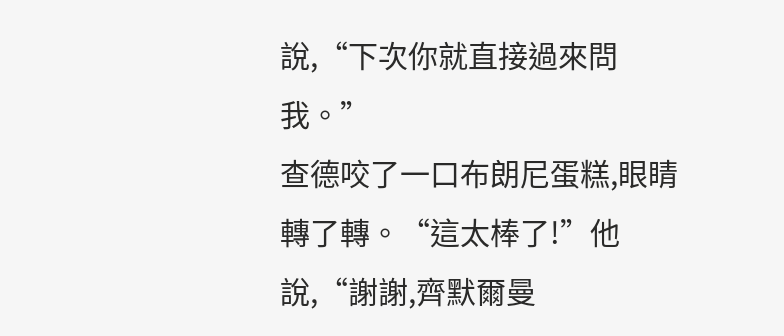說,“下次你就直接過來問我。”
查德咬了一口布朗尼蛋糕,眼睛轉了轉。“這太棒了!”他說,“謝謝,齊默爾曼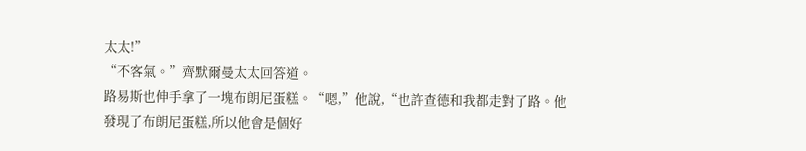太太!”
“不客氣。”齊默爾曼太太回答道。
路易斯也伸手拿了一塊布朗尼蛋糕。“嗯,”他說,“也許查德和我都走對了路。他發現了布朗尼蛋糕,所以他會是個好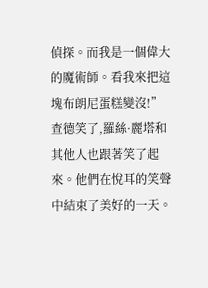偵探。而我是一個偉大的魔術師。看我來把這塊布朗尼蛋糕變沒!”
查德笑了,羅絲·麗塔和其他人也跟著笑了起來。他們在悅耳的笑聲中結束了美好的一天。